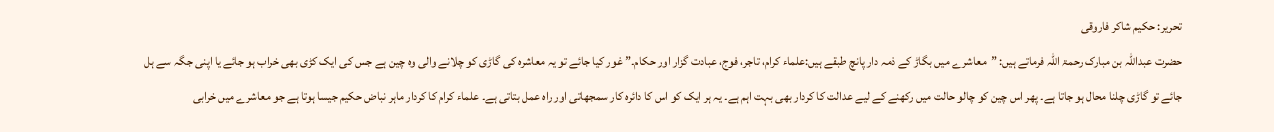تحریر: حکیم شاکر فاروقی
حضرت عبداللہ بن مبارک رحمۃ اللہ فرماتے ہیں: ”معاشرے میں بگاڑ کے ذمہ دار پانچ طبقے ہیں:علماء کرام، تاجر، فوج، عبادت گزار اور حکام۔” غور کیا جائے تو یہ معاشرہ کی گاڑی کو چلانے والی وہ چین ہے جس کی ایک کڑی بھی خراب ہو جائے یا اپنی جگہ سے ہل جائے تو گاڑی چلنا محال ہو جاتا ہے۔ پھر اس چین کو چالو حالت میں رکھنے کے لیے عدالت کا کردار بھی بہت اہم ہے۔ یہ ہر ایک کو اس کا دائرہ کار سمجھاتی اور راہ عمل بتاتی ہے۔ علماء کرام کا کردار ماہر نباض حکیم جیسا ہوتا ہے جو معاشرے میں خرابی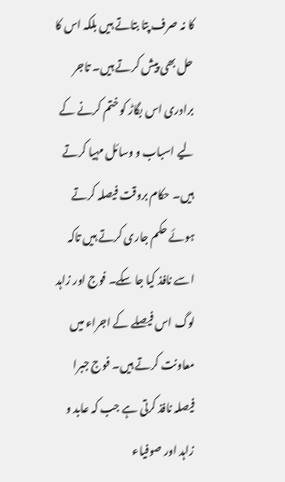کا نہ صرف پتا بتاتے ہیں بلکہ اس کا حل بھی پیش کرتے ہیں۔ تاجر برادری اس بگاڑ کو ختم کرنے کے لیے اسباب و وسائل مہیا کرتے ہیں۔ حکام بروقت فیصلہ کرتے ہوئے حکم جاری کرتے ہیں تاکہ اسے نافذ کیا جا سکے۔ فوج اور زاہد لوگ اس فیصلے کے اجراء میں معاونت کرتے ہیں۔ فوج جبرا فیصلہ نافذ کرتی ہے جب کہ عابد و زاہد اور صوفیاء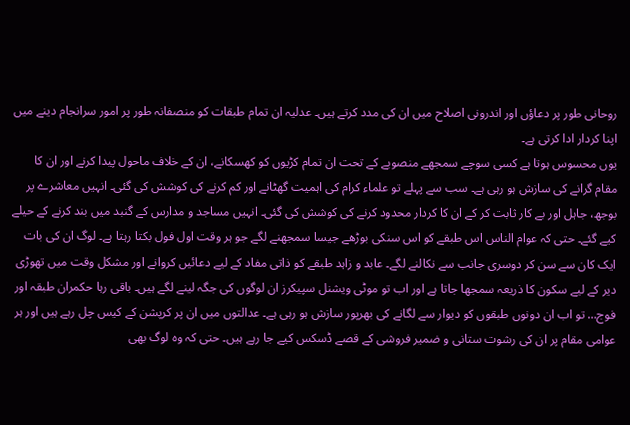روحانی طور پر دعاؤں اور اندرونی اصلاح میں ان کی مدد کرتے ہیں۔ عدلیہ ان تمام طبقات کو منصفانہ طور پر امور سرانجام دینے میں اپنا کردار ادا کرتی ہے۔
یوں محسوس ہوتا ہے کسی سوچے سمجھے منصوبے کے تحت ان تمام کڑیوں کو کھسکانے، ان کے خلاف ماحول پیدا کرنے اور ان کا مقام گرانے کی سازش ہو رہی ہے۔ سب سے پہلے تو علماء کرام کی اہمیت گھٹانے اور کم کرنے کی کوشش کی گئی۔ انہیں معاشرے پر بوجھ، جاہل اور بے کار ثابت کر کے ان کا کردار محدود کرنے کی کوشش کی گئی۔ انہیں مساجد و مدارس کے گنبد میں بند کرنے کے حیلے کیے گئے۔ حتی کہ عوام الناس اس طبقے کو اس سنکی بوڑھے جیسا سمجھنے لگے جو ہر وقت اول فول بکتا رہتا ہے۔ لوگ ان کی بات ایک کان سے سن کر دوسری جانب سے نکالنے لگے۔ عابد و زاہد طبقے کو ذاتی مفاد کے لیے دعائیں کروانے اور مشکل وقت میں تھوڑی دیر کے لیے سکون کا ذریعہ سمجھا جاتا ہے اور اب تو موٹی ویشنل سپیکرز ان لوگوں کی جگہ لینے لگے ہیں۔ باقی رہا حکمران طبقہ اور فوج… تو اب ان دونوں طبقوں کو دیوار سے لگانے کی بھرپور سازش ہو رہی ہے۔ عدالتوں میں ان پر کرپشن کے کیس چل رہے ہیں اور ہر عوامی مقام پر ان کی رشوت ستانی و ضمیر فروشی کے قصے ڈسکس کیے جا رہے ہیں۔ حتی کہ وہ لوگ بھی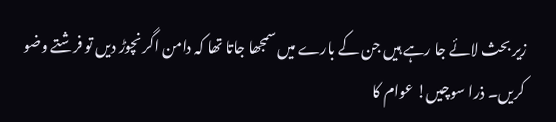زیر بحث لائے جا رہے ہیں جن کے بارے میں سمجھا جاتا تھا کہ دامن اگر نچوڑ دیں تو فرشتے وضو کریں۔ ذرا سوچیں! عوام کا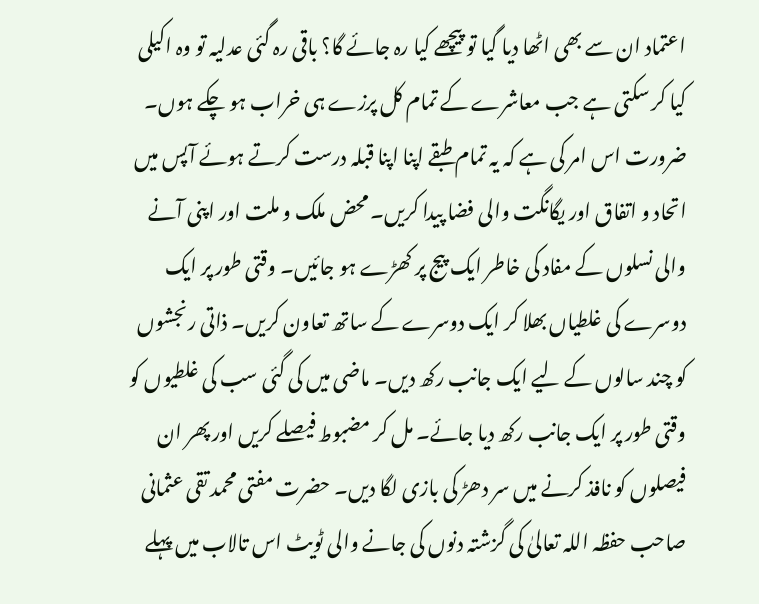اعتماد ان سے بھی اٹھا دیا گیا تو پیچھے کیا رہ جائے گا؟ باقی رہ گئی عدلیہ تو وہ اکیلی کیا کر سکتی ہے جب معاشرے کے تمام کل پرزے ہی خراب ہو چکے ہوں۔
ضرورت اس امر کی ہے کہ یہ تمام طبقے اپنا اپنا قبلہ درست کرتے ہوئے آپس میں اتحاد و اتفاق اور یگانگت والی فضا پیدا کریں۔ محض ملک و ملت اور اپنی آنے والی نسلوں کے مفاد کی خاطر ایک پیج پر کھڑے ہو جائیں۔ وقتی طور پر ایک دوسرے کی غلطیاں بھلا کر ایک دوسرے کے ساتھ تعاون کریں۔ ذاتی رنجشوں کو چند سالوں کے لیے ایک جانب رکھ دیں۔ ماضی میں کی گئی سب کی غلطیوں کو وقتی طور پر ایک جانب رکھ دیا جائے۔ مل کر مضبوط فیصلے کریں اور پھر ان فیصلوں کو نافذ کرنے میں سر دھڑ کی بازی لگا دیں۔ حضرت مفتی محمد تقی عثمانی صاحب حفظہ اللہ تعالیٰ کی گزشتہ دنوں کی جانے والی ٹویٹ اس تالاب میں پہلے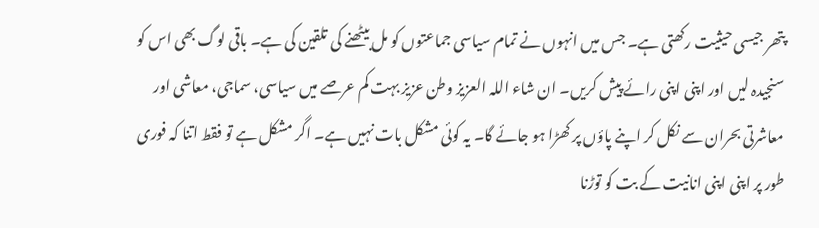پتھر جیسی حیثیت رکھتی ہے۔ جس میں انہوں نے تمام سیاسی جماعتوں کو مل بیٹھنے کی تلقین کی ہے۔ باقی لوگ بھی اس کو سنجیدہ لیں اور اپنی اپنی رائے پیش کریں۔ ان شاء اللہ العزیز وطن عزیز بہت کم عرصے میں سیاسی، سماجی، معاشی اور معاشرتی بحران سے نکل کر اپنے پاؤں پر کھڑا ہو جائے گا۔ یہ کوئی مشکل بات نہیں ہے۔ اگر مشکل ہے تو فقط اتنا کہ فوری طور پر اپنی اپنی انانیت کے بت کو توڑنا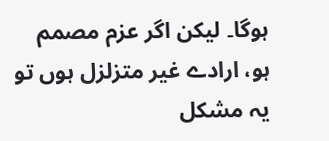ہوگا۔ لیکن اگر عزم مصمم ہو، ارادے غیر متزلزل ہوں تو یہ مشکل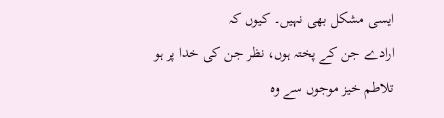ایسی مشکل بھی نہیں۔ کیوں کہ
ارادے جن کے پختہ ہوں، نظر جن کی خدا پر ہو
تلاطم خیز موجوں سے وہ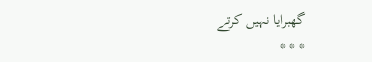گھبرایا نہیں کرتے
* * *